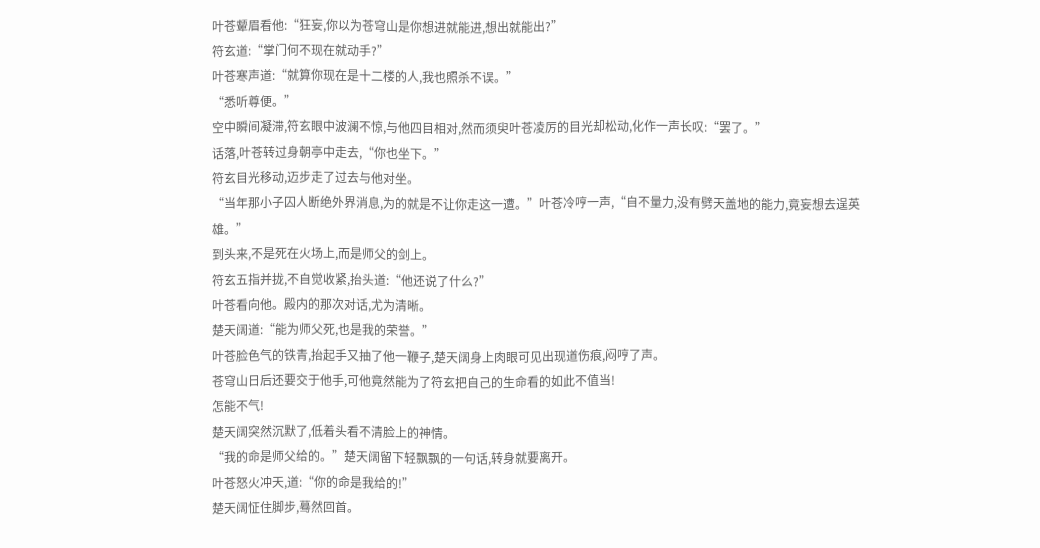叶苍颦眉看他:“狂妄,你以为苍穹山是你想进就能进,想出就能出?”
符玄道:“掌门何不现在就动手?”
叶苍寒声道:“就算你现在是十二楼的人,我也照杀不误。”
“悉听尊便。”
空中瞬间凝滞,符玄眼中波澜不惊,与他四目相对,然而须臾叶苍凌厉的目光却松动,化作一声长叹:“罢了。”
话落,叶苍转过身朝亭中走去,“你也坐下。”
符玄目光移动,迈步走了过去与他对坐。
“当年那小子囚人断绝外界消息,为的就是不让你走这一遭。”叶苍冷哼一声,“自不量力,没有劈天盖地的能力,竟妄想去逞英雄。”
到头来,不是死在火场上,而是师父的剑上。
符玄五指并拢,不自觉收紧,抬头道:“他还说了什么?”
叶苍看向他。殿内的那次对话,尤为清晰。
楚天阔道:“能为师父死,也是我的荣誉。”
叶苍脸色气的铁青,抬起手又抽了他一鞭子,楚天阔身上肉眼可见出现道伤痕,闷哼了声。
苍穹山日后还要交于他手,可他竟然能为了符玄把自己的生命看的如此不值当!
怎能不气!
楚天阔突然沉默了,低着头看不清脸上的神情。
“我的命是师父给的。”楚天阔留下轻飘飘的一句话,转身就要离开。
叶苍怒火冲天,道:“你的命是我给的!”
楚天阔怔住脚步,蓦然回首。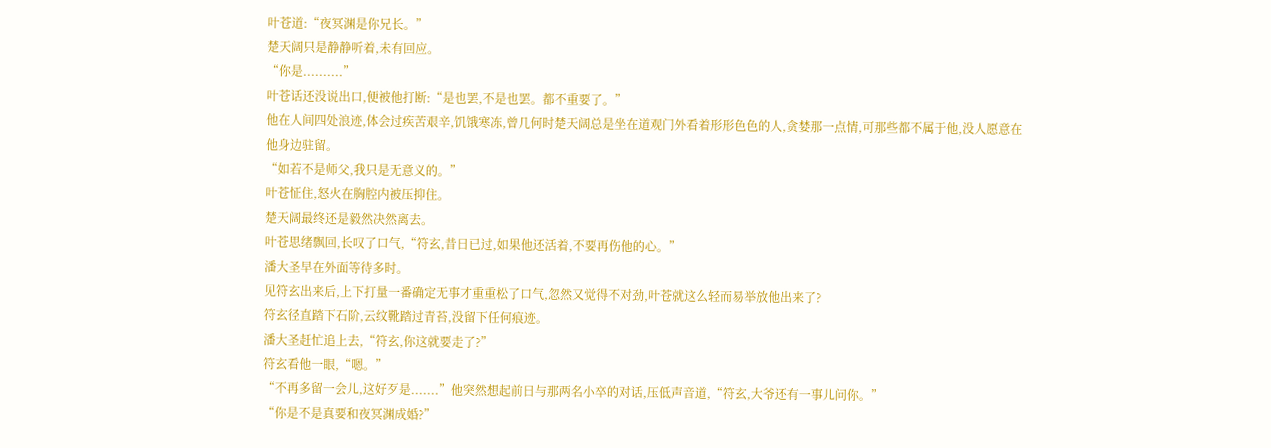叶苍道:“夜冥渊是你兄长。”
楚天阔只是静静听着,未有回应。
“你是..........”
叶苍话还没说出口,便被他打断:“是也罢,不是也罢。都不重要了。”
他在人间四处浪迹,体会过疾苦艰辛,饥饿寒冻,曾几何时楚天阔总是坐在道观门外看着形形色色的人,贪婪那一点情,可那些都不属于他,没人愿意在他身边驻留。
“如若不是师父,我只是无意义的。”
叶苍怔住,怒火在胸腔内被压抑住。
楚天阔最终还是毅然决然离去。
叶苍思绪飘回,长叹了口气,“符玄,昔日已过,如果他还活着,不要再伤他的心。”
潘大圣早在外面等待多时。
见符玄出来后,上下打量一番确定无事才重重松了口气,忽然又觉得不对劲,叶苍就这么轻而易举放他出来了?
符玄径直踏下石阶,云纹靴踏过青苔,没留下任何痕迹。
潘大圣赶忙追上去,“符玄,你这就要走了?”
符玄看他一眼,“嗯。”
“不再多留一会儿,这好歹是.......”他突然想起前日与那两名小卒的对话,压低声音道,“符玄,大爷还有一事儿问你。”
“你是不是真要和夜冥渊成婚?”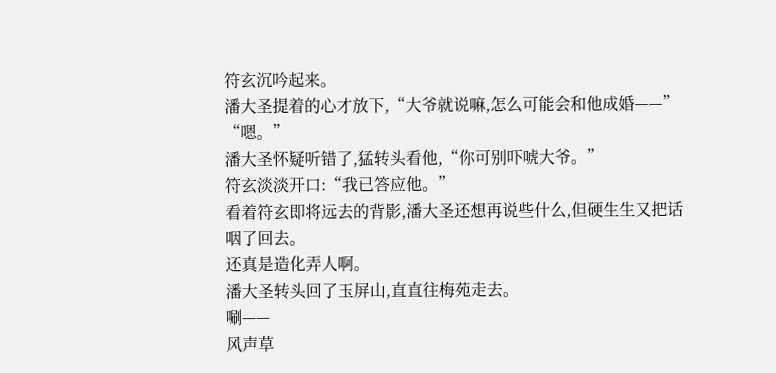符玄沉吟起来。
潘大圣提着的心才放下,“大爷就说嘛,怎么可能会和他成婚——”
“嗯。”
潘大圣怀疑听错了,猛转头看他,“你可别吓唬大爷。”
符玄淡淡开口:“我已答应他。”
看着符玄即将远去的背影,潘大圣还想再说些什么,但硬生生又把话咽了回去。
还真是造化弄人啊。
潘大圣转头回了玉屏山,直直往梅苑走去。
唰——
风声草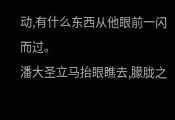动,有什么东西从他眼前一闪而过。
潘大圣立马抬眼瞧去,朦胧之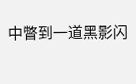中瞥到一道黑影闪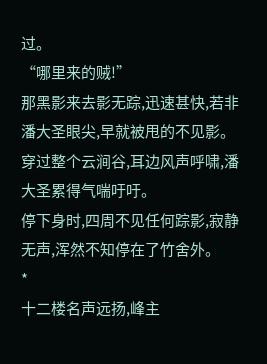过。
“哪里来的贼!”
那黑影来去影无踪,迅速甚快,若非潘大圣眼尖,早就被甩的不见影。
穿过整个云涧谷,耳边风声呼啸,潘大圣累得气喘吁吁。
停下身时,四周不见任何踪影,寂静无声,浑然不知停在了竹舍外。
*
十二楼名声远扬,峰主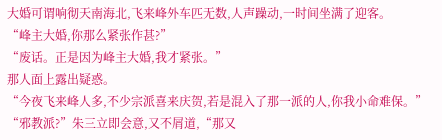大婚可谓响彻天南海北,飞来峰外车匹无数,人声躁动,一时间坐满了迎客。
“峰主大婚,你那么紧张作甚?”
“废话。正是因为峰主大婚,我才紧张。”
那人面上露出疑惑。
“今夜飞来峰人多,不少宗派喜来庆贺,若是混入了那一派的人,你我小命难保。”
“邪教派?”朱三立即会意,又不屑道,“那又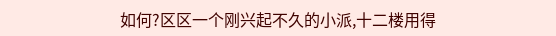如何?区区一个刚兴起不久的小派,十二楼用得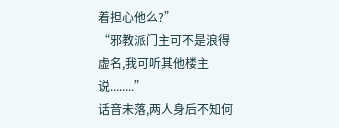着担心他么?”
“邪教派门主可不是浪得虚名,我可听其他楼主说........”
话音未落,两人身后不知何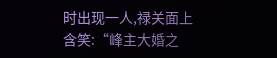时出现一人,禄关面上含笑:“峰主大婚之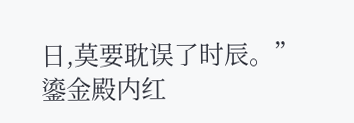日,莫要耽误了时辰。”
鎏金殿内红